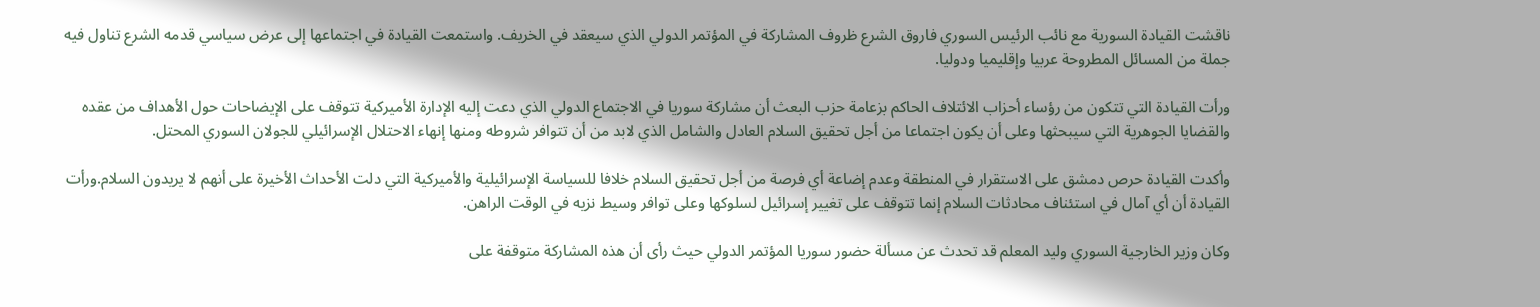ناقشت القيادة السورية مع نائب الرئيس السوري فاروق الشرع ظروف المشاركة في المؤتمر الدولي الذي سيعقد في الخريف. واستمعت القيادة في اجتماعها إلى عرض سياسي قدمه الشرع تناول فيه جملة من المسائل المطروحة عربيا وإقليميا ودوليا.

ورأت القيادة التي تتكون من رؤساء أحزاب الائتلاف الحاكم بزعامة حزب البعث أن مشاركة سوريا في الاجتماع الدولي الذي دعت إليه الإدارة الأميركية تتوقف على الإيضاحات حول الأهداف من عقده والقضايا الجوهرية التي سيبحثها وعلى أن يكون اجتماعا من أجل تحقيق السلام العادل والشامل الذي لابد من أن تتوافر شروطه ومنها إنهاء الاحتلال الإسرائيلي للجولان السوري المحتل.

وأكدت القيادة حرص دمشق على الاستقرار في المنطقة وعدم إضاعة أي فرصة من أجل تحقيق السلام خلافا للسياسة الإسرائيلية والأميركية التي دلت الأحداث الأخيرة على أنهم لا يريدون السلام.ورأت القيادة أن أي آمال في استئناف محادثات السلام إنما تتوقف على تغيير إسرائيل لسلوكها وعلى توافر وسيط نزيه في الوقت الراهن.

وكان وزير الخارجية السوري وليد المعلم قد تحدث عن مسألة حضور سوريا المؤتمر الدولي حيث رأى أن هذه المشاركة متوقفة على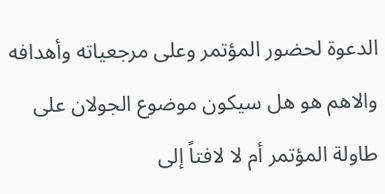الدعوة لحضور المؤتمر وعلى مرجعياته وأهدافه والاهم هو هل سيكون موضوع الجولان على طاولة المؤتمر أم لا لافتاً إلى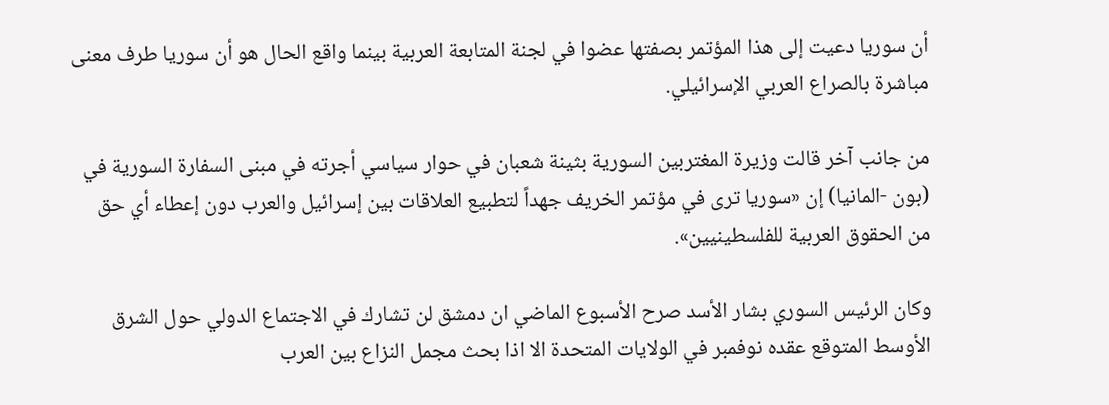أن سوريا دعيت إلى هذا المؤتمر بصفتها عضوا في لجنة المتابعة العربية بينما واقع الحال هو أن سوريا طرف معنى مباشرة بالصراع العربي الإسرائيلي.

من جانب آخر قالت وزيرة المغتربين السورية بثينة شعبان في حوار سياسي أجرته في مبنى السفارة السورية في (بون -المانيا) إن «سوريا ترى في مؤتمر الخريف جهداً لتطبيع العلاقات بين إسرائيل والعرب دون إعطاء أي حق من الحقوق العربية للفلسطينيين».

وكان الرئيس السوري بشار الأسد صرح الأسبوع الماضي ان دمشق لن تشارك في الاجتماع الدولي حول الشرق الأوسط المتوقع عقده نوفمبر في الولايات المتحدة الا اذا بحث مجمل النزاع بين العرب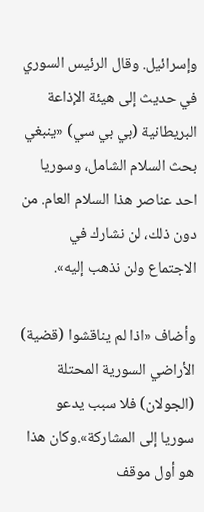وإسرائيل. وقال الرئيس السوري في حديث إلى هيئة الإذاعة البريطانية (بي بي سي) «ينبغي بحث السلام الشامل، وسوريا احد عناصر هذا السلام العام. من دون ذلك، لن نشارك في الاجتماع ولن نذهب إليه».

وأضاف «اذا لم يناقشوا (قضية) الأراضي السورية المحتلة (الجولان) فلا سبب يدعو سوريا إلى المشاركة».وكان هذا هو أول موقف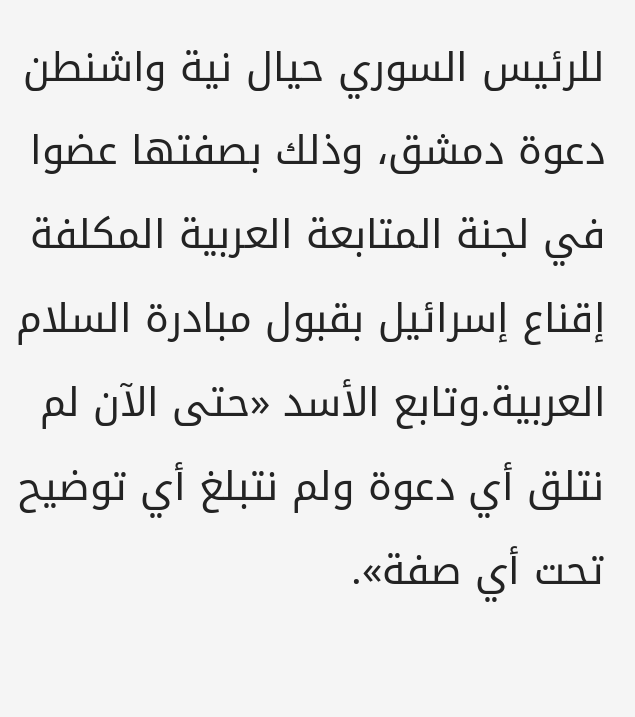للرئيس السوري حيال نية واشنطن دعوة دمشق، وذلك بصفتها عضوا في لجنة المتابعة العربية المكلفة إقناع إسرائيل بقبول مبادرة السلام العربية.وتابع الأسد «حتى الآن لم نتلق أي دعوة ولم نتبلغ أي توضيح تحت أي صفة».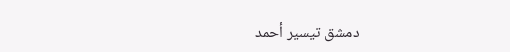دمشق تيسير أحمد